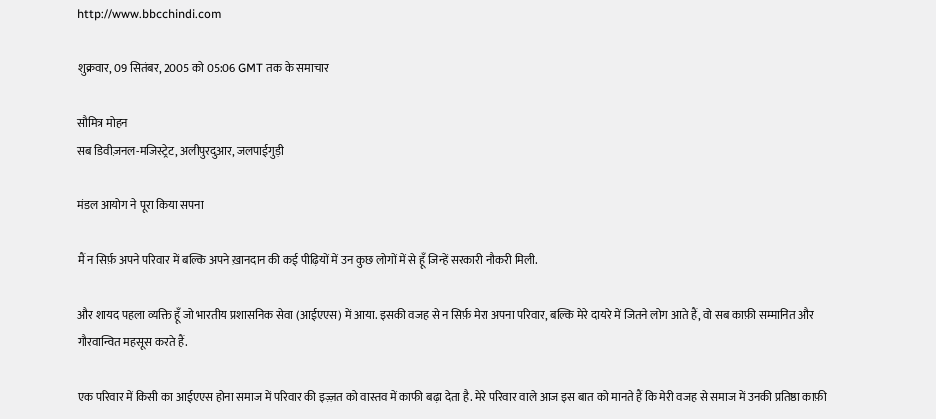http://www.bbcchindi.com

शुक्रवार, 09 सितंबर, 2005 को 05:06 GMT तक के समाचार

सौमित्र मोहन
सब डिवीज़नल-मजिस्ट्रेट, अलीपुरदुआर, जलपाईगुड़ी

मंडल आयोग ने पूरा किया सपना

मैं न सिर्फ़ अपने परिवार में बल्कि अपने ख़ानदान की कई पीढ़ियों में उन कुछ लोगों में से हूँ जिन्हें सरकारी नौकरी मिली.

और शायद पहला व्यक्ति हूँ जो भारतीय प्रशासनिक सेवा (आईएएस) में आया. इसकी वजह से न सिर्फ़ मेरा अपना परिवार, बल्कि मेरे दायरे में जितने लोग आते हैं, वो सब काफ़ी सम्मानित और गौरवान्वित महसूस करते हैं.

एक परिवार में किसी का आईएएस होना समाज में परिवार की इज़्ज़त को वास्तव में काफी बढ़ा देता है. मेरे परिवार वाले आज इस बात को मानते हैं कि मेरी वजह से समाज में उनकी प्रतिष्ठा काफ़ी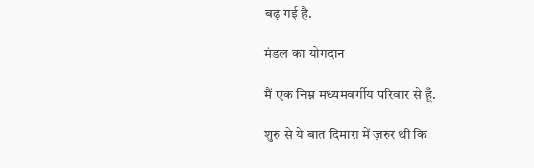बढ़ गई है.

मंडल का योगदान

मैं एक निम्न मध्यमवर्गीय परिवार से हूँ.

शुरु से ये बात दिमाग़ में ज़रुर थी कि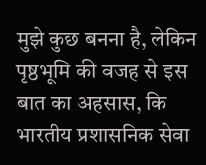मुझे कुछ बनना है, लेकिन पृष्ठभूमि की वजह से इस बात का अहसास, कि भारतीय प्रशासनिक सेवा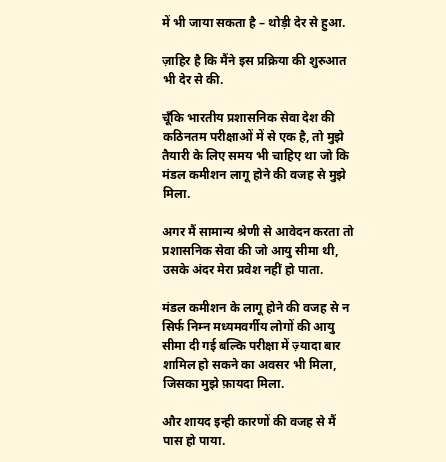में भी जाया सकता है – थोड़ी देर से हुआ.

ज़ाहिर है कि मैंने इस प्रक्रिया की शुरुआत भी देर से की.

चूँकि भारतीय प्रशासनिक सेवा देश की कठिनतम परीक्षाओं में से एक है, तो मुझे तैयारी के लिए समय भी चाहिए था जो कि मंडल कमीशन लागू होने की वजह से मुझे मिला.

अगर मैं सामान्य श्रेणी से आवेदन करता तो प्रशासनिक सेवा की जो आयु सीमा थी, उसके अंदर मेरा प्रवेश नहीं हो पाता.

मंडल कमीशन के लागू होने की वजह से न सिर्फ निम्न मध्यमवर्गीय लोगों की आयु सीमा दी गई बल्कि परीक्षा में ज़्यादा बार शामिल हो सकने का अवसर भी मिला, जिसका मुझे फ़ायदा मिला.

और शायद इन्ही कारणों की वजह से मैं पास हो पाया.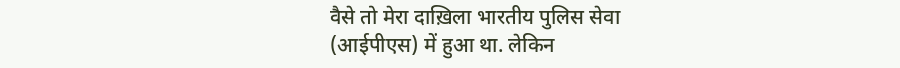वैसे तो मेरा दाख़िला भारतीय पुलिस सेवा (आईपीएस) में हुआ था. लेकिन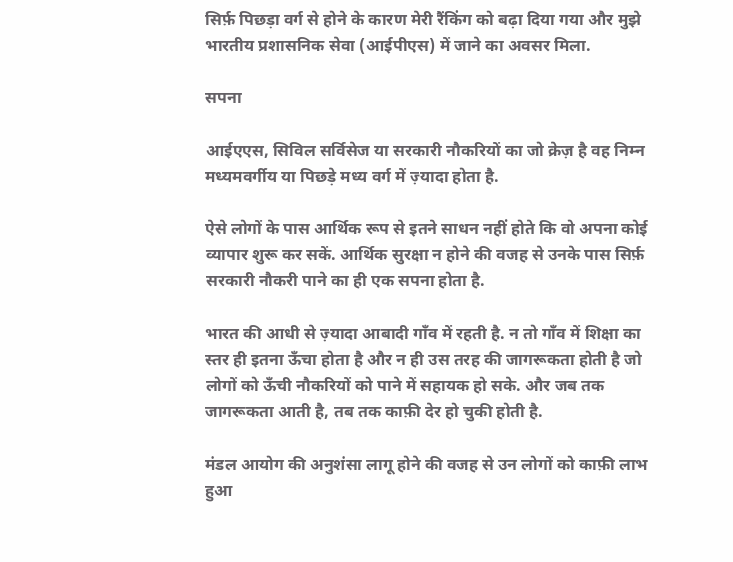सिर्फ़ पिछड़ा वर्ग से होने के कारण मेरी रैंकिंग को बढ़ा दिया गया और मुझे भारतीय प्रशासनिक सेवा (आईपीएस) में जाने का अवसर मिला.

सपना

आईएएस, सिविल सर्विसेज या सरकारी नौकरियों का जो क्रेज़ है वह निम्न मध्यमवर्गीय या पिछड़े मध्य वर्ग में ज़्यादा होता है.

ऐसे लोगों के पास आर्थिक रूप से इतने साधन नहीं होते कि वो अपना कोई व्यापार शुरू कर सकें. आर्थिक सुरक्षा न होने की वजह से उनके पास सिर्फ़ सरकारी नौकरी पाने का ही एक सपना होता है.

भारत की आधी से ज़्यादा आबादी गाँव में रहती है. न तो गाँव में शिक्षा का स्तर ही इतना ऊँचा होता है और न ही उस तरह की जागरूकता होती है जो लोगों को ऊँची नौकरियों को पाने में सहायक हो सके. और जब तक जागरूकता आती है, तब तक काफ़ी देर हो चुकी होती है.

मंडल आयोग की अनुशंसा लागू होने की वजह से उन लोगों को काफ़ी लाभ हुआ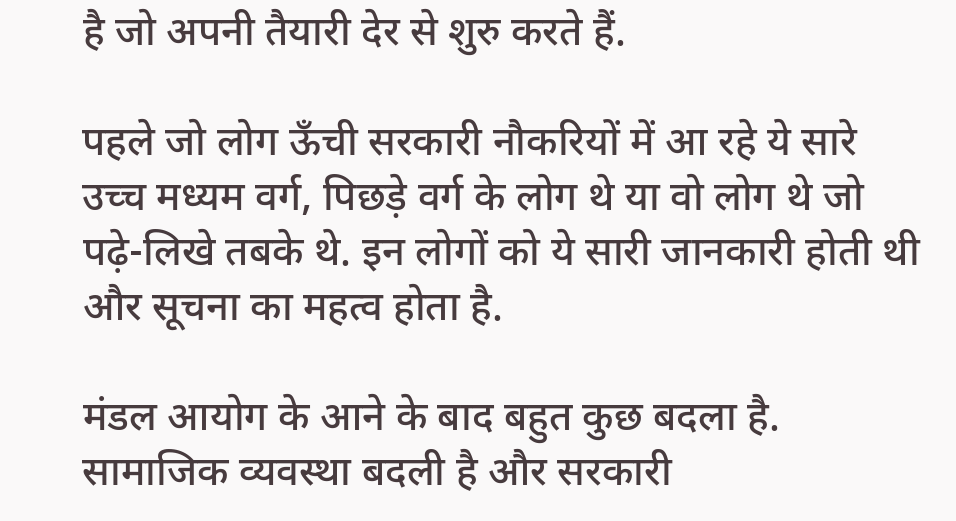है जो अपनी तैयारी देर से शुरु करते हैं.

पहले जो लोग ऊँची सरकारी नौकरियों में आ रहे ये सारे उच्च मध्यम वर्ग, पिछड़े वर्ग के लोग थे या वो लोग थे जो पढ़े-लिखे तबके थे. इन लोगों को ये सारी जानकारी होती थी और सूचना का महत्व होता है.

मंडल आयोग के आने के बाद बहुत कुछ बदला है. सामाजिक व्यवस्था बदली है और सरकारी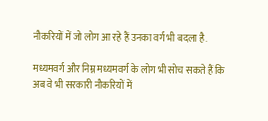नौकरियों में जो लोग आ रहे हैं उनका वर्ग भी बदला है.

मध्यमवर्ग और निम्न मध्यमवर्ग के लोग भी सोच सकते हैं कि अब वे भी सरकारी नौकरियों में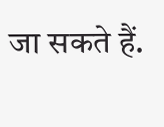जा सकते हैं.